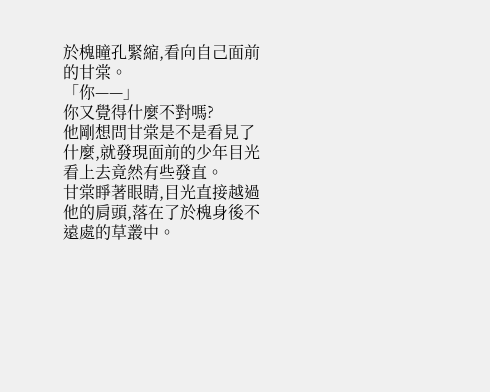於槐瞳孔緊縮,看向自己面前的甘棠。
「你——」
你又覺得什麼不對嗎?
他剛想問甘棠是不是看見了什麼,就發現面前的少年目光看上去竟然有些發直。
甘棠睜著眼睛,目光直接越過他的肩頭,落在了於槐身後不遠處的草叢中。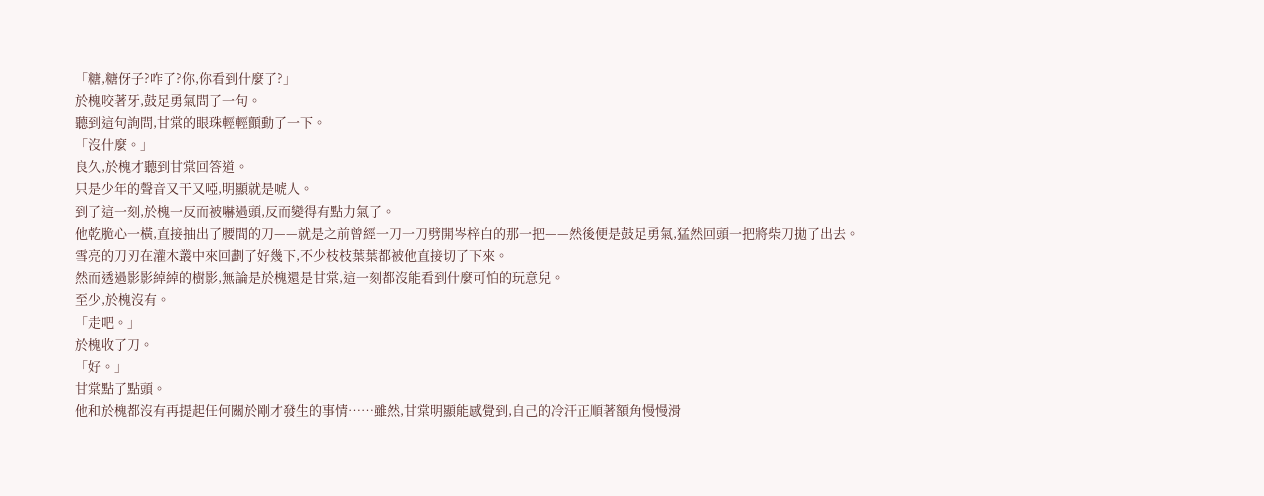「糖,糖伢子?咋了?你,你看到什麼了?」
於槐咬著牙,鼓足勇氣問了一句。
聽到這句詢問,甘棠的眼珠輕輕顫動了一下。
「沒什麼。」
良久,於槐才聽到甘棠回答道。
只是少年的聲音又干又啞,明顯就是唬人。
到了這一刻,於槐一反而被嚇過頭,反而變得有點力氣了。
他乾脆心一橫,直接抽出了腰間的刀——就是之前曾經一刀一刀劈開岑梓白的那一把——然後便是鼓足勇氣,猛然回頭一把將柴刀拋了出去。
雪亮的刀刃在灌木叢中來回劃了好幾下,不少枝枝葉葉都被他直接切了下來。
然而透過影影綽綽的樹影,無論是於槐還是甘棠,這一刻都沒能看到什麼可怕的玩意兒。
至少,於槐沒有。
「走吧。」
於槐收了刀。
「好。」
甘棠點了點頭。
他和於槐都沒有再提起任何關於剛才發生的事情……雖然,甘棠明顯能感覺到,自己的冷汗正順著額角慢慢滑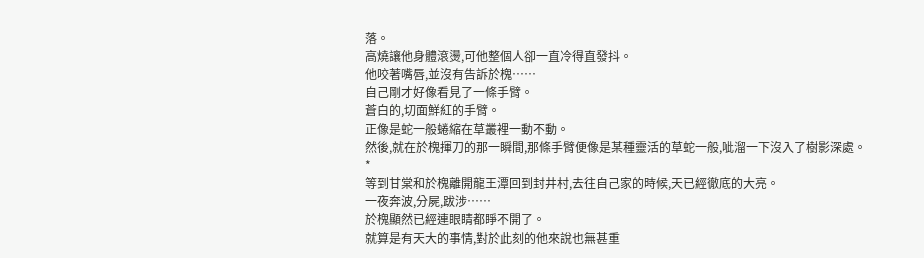落。
高燒讓他身體滾燙,可他整個人卻一直冷得直發抖。
他咬著嘴唇,並沒有告訴於槐……
自己剛才好像看見了一條手臂。
蒼白的,切面鮮紅的手臂。
正像是蛇一般蜷縮在草叢裡一動不動。
然後,就在於槐揮刀的那一瞬間,那條手臂便像是某種靈活的草蛇一般,呲溜一下沒入了樹影深處。
*
等到甘棠和於槐離開龍王潭回到封井村,去往自己家的時候,天已經徹底的大亮。
一夜奔波,分屍,跋涉……
於槐顯然已經連眼睛都睜不開了。
就算是有天大的事情,對於此刻的他來說也無甚重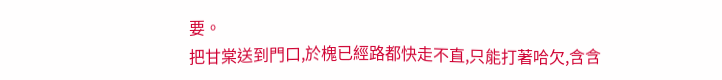要。
把甘棠送到門口,於槐已經路都快走不直,只能打著哈欠,含含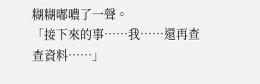糊糊嘟噥了一聲。
「接下來的事……我……還再查查資料……」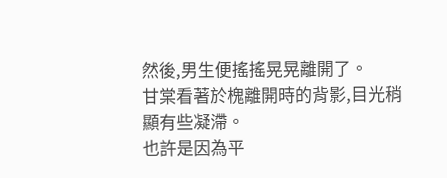然後,男生便搖搖晃晃離開了。
甘棠看著於槐離開時的背影,目光稍顯有些凝滯。
也許是因為平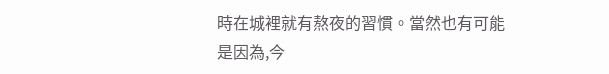時在城裡就有熬夜的習慣。當然也有可能是因為,今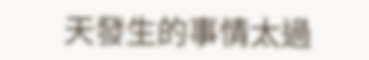天發生的事情太過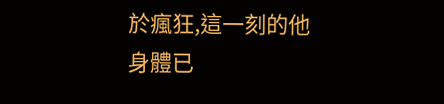於瘋狂,這一刻的他身體已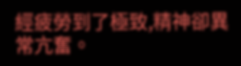經疲勞到了極致,精神卻異常亢奮。